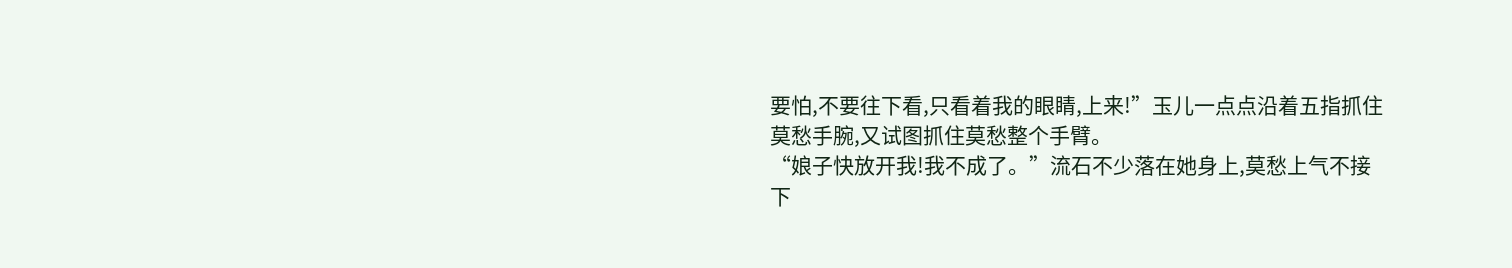要怕,不要往下看,只看着我的眼睛,上来!”玉儿一点点沿着五指抓住莫愁手腕,又试图抓住莫愁整个手臂。
“娘子快放开我!我不成了。”流石不少落在她身上,莫愁上气不接下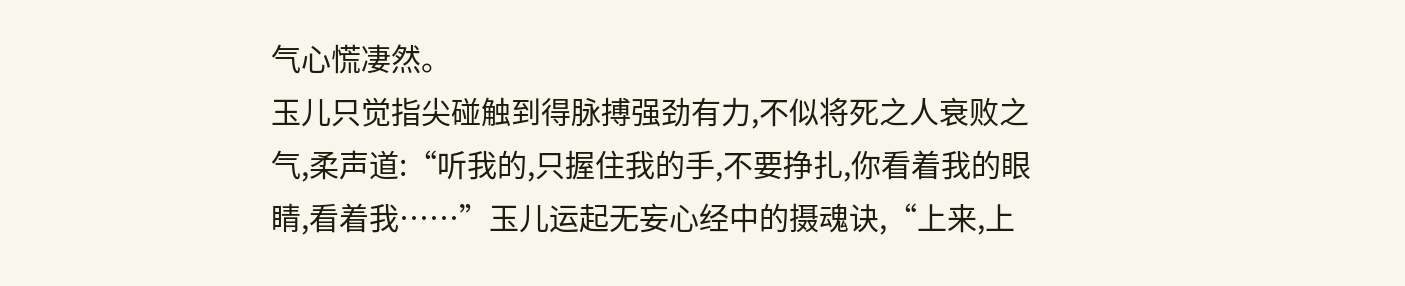气心慌凄然。
玉儿只觉指尖碰触到得脉搏强劲有力,不似将死之人衰败之气,柔声道:“听我的,只握住我的手,不要挣扎,你看着我的眼睛,看着我……”玉儿运起无妄心经中的摄魂诀,“上来,上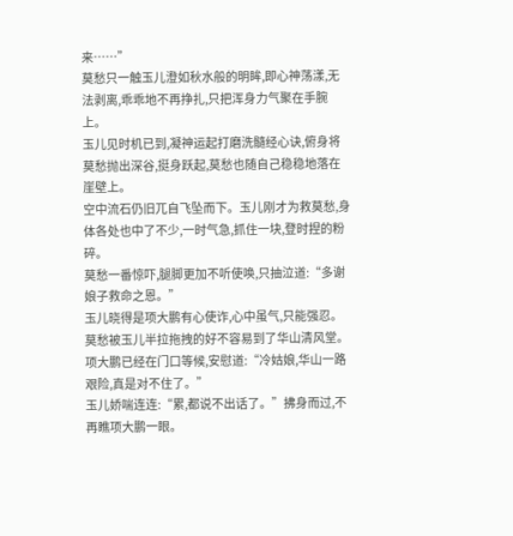来……”
莫愁只一触玉儿澄如秋水般的明眸,即心神荡漾,无法剥离,乖乖地不再挣扎,只把浑身力气聚在手腕上。
玉儿见时机已到,凝神运起打磨洗髓经心诀,俯身将莫愁抛出深谷,挺身跃起,莫愁也随自己稳稳地落在崖壁上。
空中流石仍旧兀自飞坠而下。玉儿刚才为救莫愁,身体各处也中了不少,一时气急,抓住一块,登时捏的粉碎。
莫愁一番惊吓,腿脚更加不听使唤,只抽泣道:“多谢娘子救命之恩。”
玉儿晓得是项大鹏有心使诈,心中虽气,只能强忍。莫愁被玉儿半拉拖拽的好不容易到了华山清风堂。
项大鹏已经在门口等候,安慰道:“冷姑娘,华山一路艰险,真是对不住了。”
玉儿娇喘连连:“累,都说不出话了。”拂身而过,不再瞧项大鹏一眼。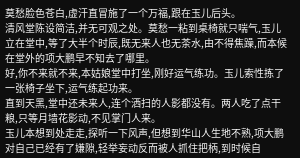莫愁脸色苍白,虚汗直冒施了一个万福,跟在玉儿后头。
清风堂陈设简洁,并无可观之处。莫愁一粘到桌椅就只喘气,玉儿立在堂中,等了大半个时辰,既无来人也无茶水,由不得焦躁,而本候在堂外的项大鹏早不知去了哪里。
好,你不来就不来,本姑娘堂中打坐,刚好运气练功。玉儿索性拣了一张椅子坐下,运气练起功来。
直到天黑,堂中还未来人,连个洒扫的人影都没有。两人吃了点干粮,只等月墙花影动,不见掌门人来。
玉儿本想到处走走,探听一下风声,但想到华山人生地不熟,项大鹏对自己已经有了嫌隙,轻举妄动反而被人抓住把柄,到时候自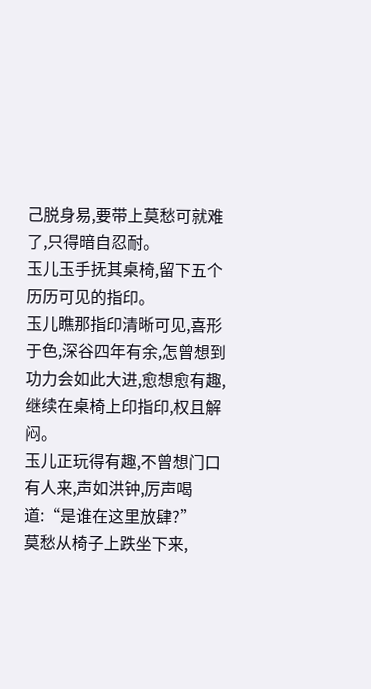己脱身易,要带上莫愁可就难了,只得暗自忍耐。
玉儿玉手抚其桌椅,留下五个历历可见的指印。
玉儿瞧那指印清晰可见,喜形于色,深谷四年有余,怎曾想到功力会如此大进,愈想愈有趣,继续在桌椅上印指印,权且解闷。
玉儿正玩得有趣,不曾想门口有人来,声如洪钟,厉声喝道:“是谁在这里放肆?”
莫愁从椅子上跌坐下来,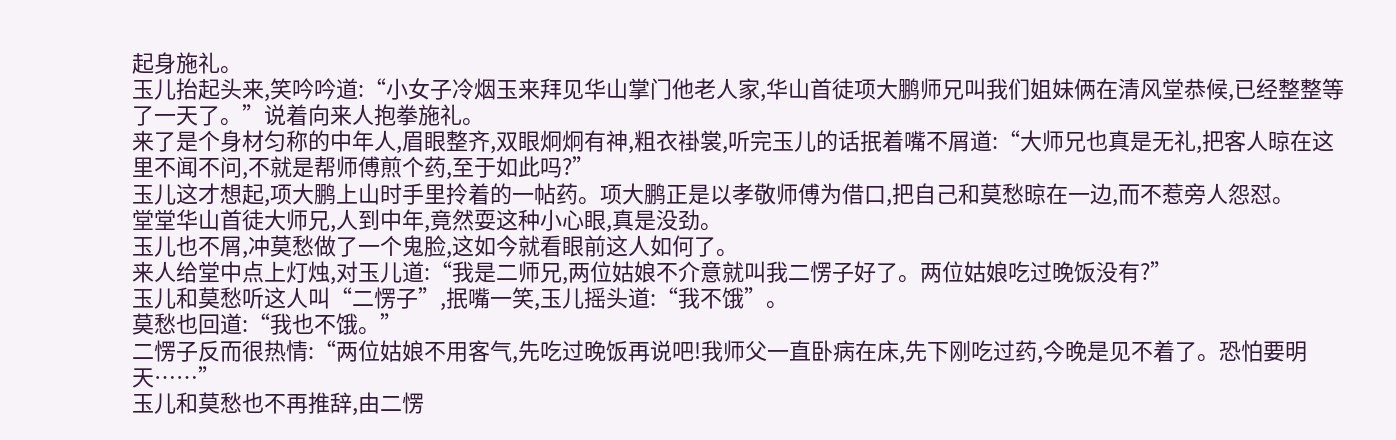起身施礼。
玉儿抬起头来,笑吟吟道:“小女子冷烟玉来拜见华山掌门他老人家,华山首徒项大鹏师兄叫我们姐妹俩在清风堂恭候,已经整整等了一天了。”说着向来人抱拳施礼。
来了是个身材匀称的中年人,眉眼整齐,双眼炯炯有神,粗衣褂裳,听完玉儿的话抿着嘴不屑道:“大师兄也真是无礼,把客人晾在这里不闻不问,不就是帮师傅煎个药,至于如此吗?”
玉儿这才想起,项大鹏上山时手里拎着的一帖药。项大鹏正是以孝敬师傅为借口,把自己和莫愁晾在一边,而不惹旁人怨怼。
堂堂华山首徒大师兄,人到中年,竟然耍这种小心眼,真是没劲。
玉儿也不屑,冲莫愁做了一个鬼脸,这如今就看眼前这人如何了。
来人给堂中点上灯烛,对玉儿道:“我是二师兄,两位姑娘不介意就叫我二愣子好了。两位姑娘吃过晚饭没有?”
玉儿和莫愁听这人叫“二愣子”,抿嘴一笑,玉儿摇头道:“我不饿”。
莫愁也回道:“我也不饿。”
二愣子反而很热情:“两位姑娘不用客气,先吃过晚饭再说吧!我师父一直卧病在床,先下刚吃过药,今晚是见不着了。恐怕要明天……”
玉儿和莫愁也不再推辞,由二愣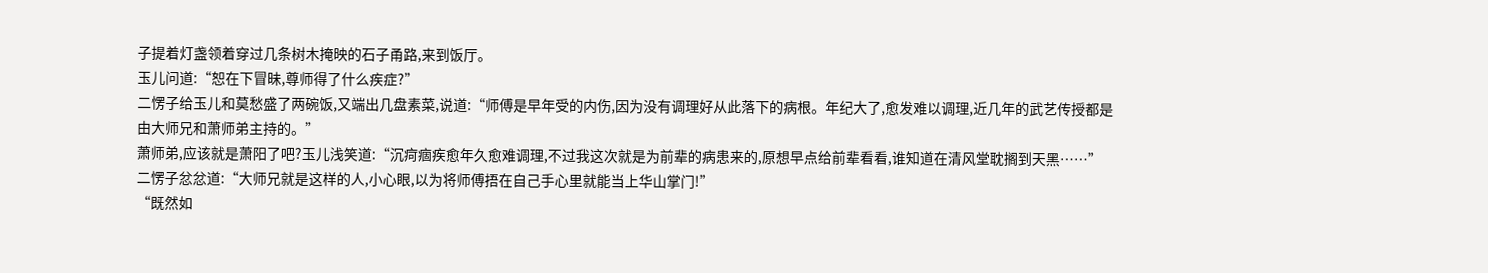子提着灯盏领着穿过几条树木掩映的石子甬路,来到饭厅。
玉儿问道:“恕在下冒昧,尊师得了什么疾症?”
二愣子给玉儿和莫愁盛了两碗饭,又端出几盘素菜,说道:“师傅是早年受的内伤,因为没有调理好从此落下的病根。年纪大了,愈发难以调理,近几年的武艺传授都是由大师兄和萧师弟主持的。”
萧师弟,应该就是萧阳了吧?玉儿浅笑道:“沉疴痼疾愈年久愈难调理,不过我这次就是为前辈的病患来的,原想早点给前辈看看,谁知道在清风堂耽搁到天黑……”
二愣子忿忿道:“大师兄就是这样的人,小心眼,以为将师傅捂在自己手心里就能当上华山掌门!”
“既然如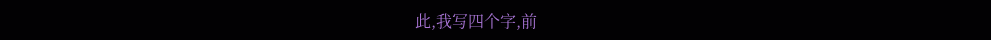此,我写四个字,前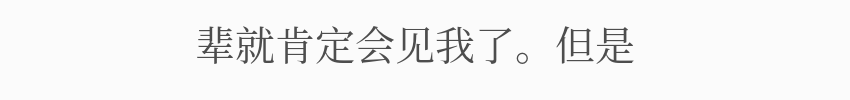辈就肯定会见我了。但是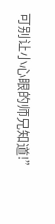可别让小心眼的师兄知道!”